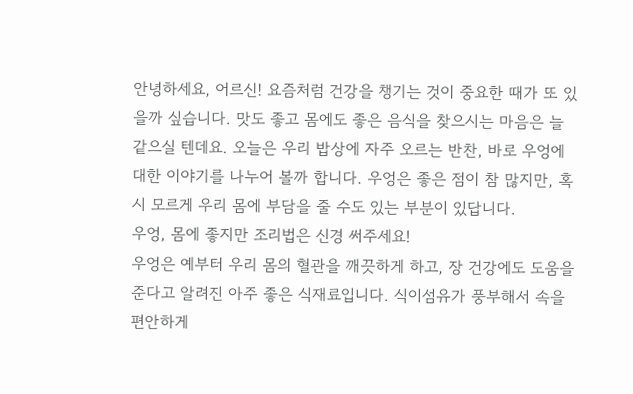안녕하세요, 어르신! 요즘처럼 건강을 챙기는 것이 중요한 때가 또 있을까 싶습니다. 맛도 좋고 몸에도 좋은 음식을 찾으시는 마음은 늘 같으실 텐데요. 오늘은 우리 밥상에 자주 오르는 반찬, 바로 우엉에 대한 이야기를 나누어 볼까 합니다. 우엉은 좋은 점이 참 많지만, 혹시 모르게 우리 몸에 부담을 줄 수도 있는 부분이 있답니다.
우엉, 몸에 좋지만 조리법은 신경 써주세요!
우엉은 예부터 우리 몸의 혈관을 깨끗하게 하고, 장 건강에도 도움을 준다고 알려진 아주 좋은 식재료입니다. 식이섬유가 풍부해서 속을 편안하게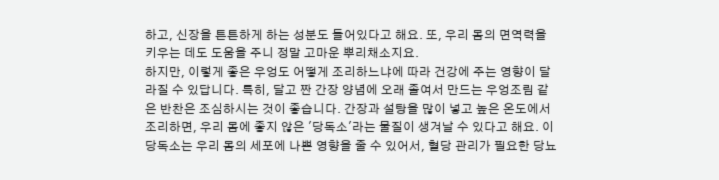하고, 신장을 튼튼하게 하는 성분도 들어있다고 해요. 또, 우리 몸의 면역력을 키우는 데도 도움을 주니 정말 고마운 뿌리채소지요.
하지만, 이렇게 좋은 우엉도 어떻게 조리하느냐에 따라 건강에 주는 영향이 달라질 수 있답니다. 특히, 달고 짠 간장 양념에 오래 졸여서 만드는 우엉조림 같은 반찬은 조심하시는 것이 좋습니다. 간장과 설탕을 많이 넣고 높은 온도에서 조리하면, 우리 몸에 좋지 않은 '당독소'라는 물질이 생겨날 수 있다고 해요. 이 당독소는 우리 몸의 세포에 나쁜 영향을 줄 수 있어서, 혈당 관리가 필요한 당뇨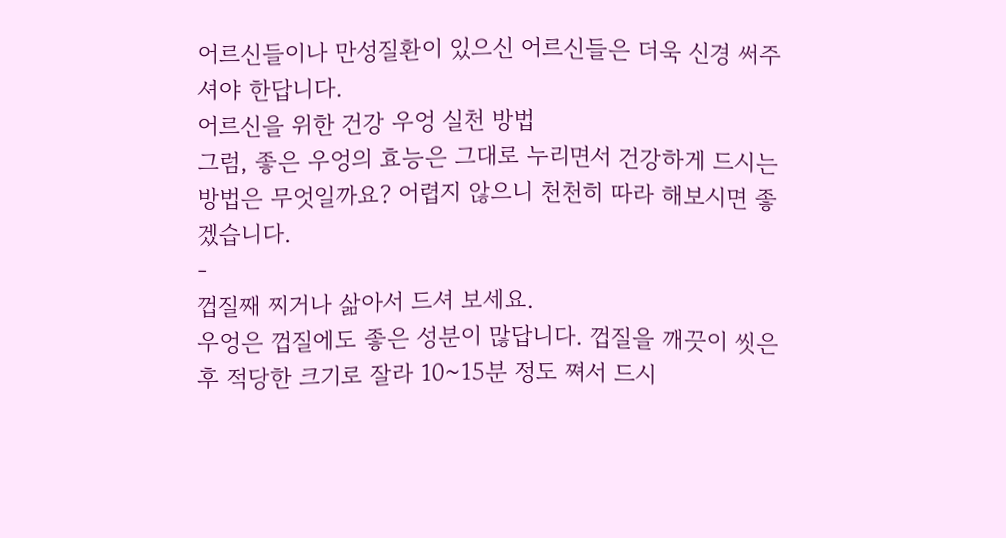어르신들이나 만성질환이 있으신 어르신들은 더욱 신경 써주셔야 한답니다.
어르신을 위한 건강 우엉 실천 방법
그럼, 좋은 우엉의 효능은 그대로 누리면서 건강하게 드시는 방법은 무엇일까요? 어렵지 않으니 천천히 따라 해보시면 좋겠습니다.
-
껍질째 찌거나 삶아서 드셔 보세요.
우엉은 껍질에도 좋은 성분이 많답니다. 껍질을 깨끗이 씻은 후 적당한 크기로 잘라 10~15분 정도 쪄서 드시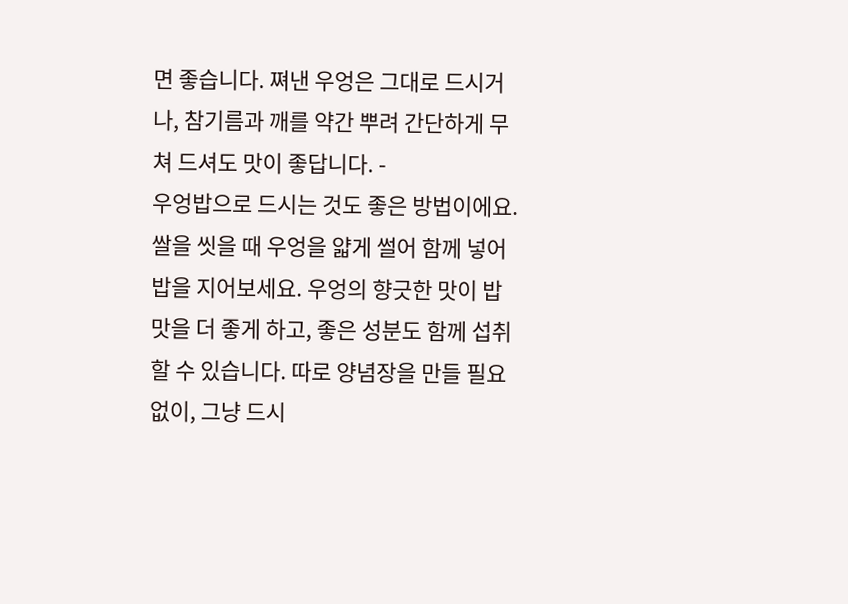면 좋습니다. 쪄낸 우엉은 그대로 드시거나, 참기름과 깨를 약간 뿌려 간단하게 무쳐 드셔도 맛이 좋답니다. -
우엉밥으로 드시는 것도 좋은 방법이에요.
쌀을 씻을 때 우엉을 얇게 썰어 함께 넣어 밥을 지어보세요. 우엉의 향긋한 맛이 밥맛을 더 좋게 하고, 좋은 성분도 함께 섭취할 수 있습니다. 따로 양념장을 만들 필요 없이, 그냥 드시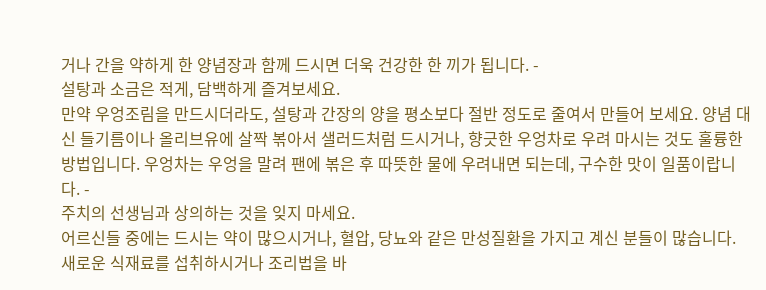거나 간을 약하게 한 양념장과 함께 드시면 더욱 건강한 한 끼가 됩니다. -
설탕과 소금은 적게, 담백하게 즐겨보세요.
만약 우엉조림을 만드시더라도, 설탕과 간장의 양을 평소보다 절반 정도로 줄여서 만들어 보세요. 양념 대신 들기름이나 올리브유에 살짝 볶아서 샐러드처럼 드시거나, 향긋한 우엉차로 우려 마시는 것도 훌륭한 방법입니다. 우엉차는 우엉을 말려 팬에 볶은 후 따뜻한 물에 우려내면 되는데, 구수한 맛이 일품이랍니다. -
주치의 선생님과 상의하는 것을 잊지 마세요.
어르신들 중에는 드시는 약이 많으시거나, 혈압, 당뇨와 같은 만성질환을 가지고 계신 분들이 많습니다. 새로운 식재료를 섭취하시거나 조리법을 바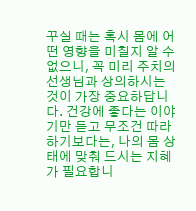꾸실 때는 혹시 몸에 어떤 영향을 미칠지 알 수 없으니, 꼭 미리 주치의 선생님과 상의하시는 것이 가장 중요하답니다. 건강에 좋다는 이야기만 듣고 무조건 따라 하기보다는, 나의 몸 상태에 맞춰 드시는 지혜가 필요합니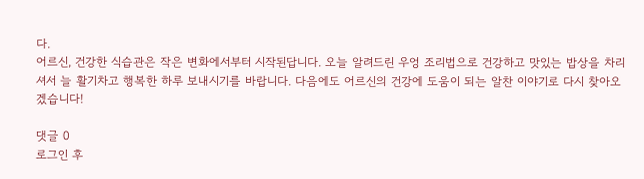다.
어르신, 건강한 식습관은 작은 변화에서부터 시작된답니다. 오늘 알려드린 우엉 조리법으로 건강하고 맛있는 밥상을 차리셔서 늘 활기차고 행복한 하루 보내시기를 바랍니다. 다음에도 어르신의 건강에 도움이 되는 알찬 이야기로 다시 찾아오겠습니다!

댓글 0
로그인 후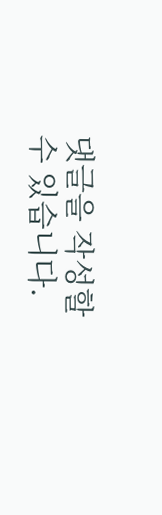댓글을 작성할 수 있습니다.